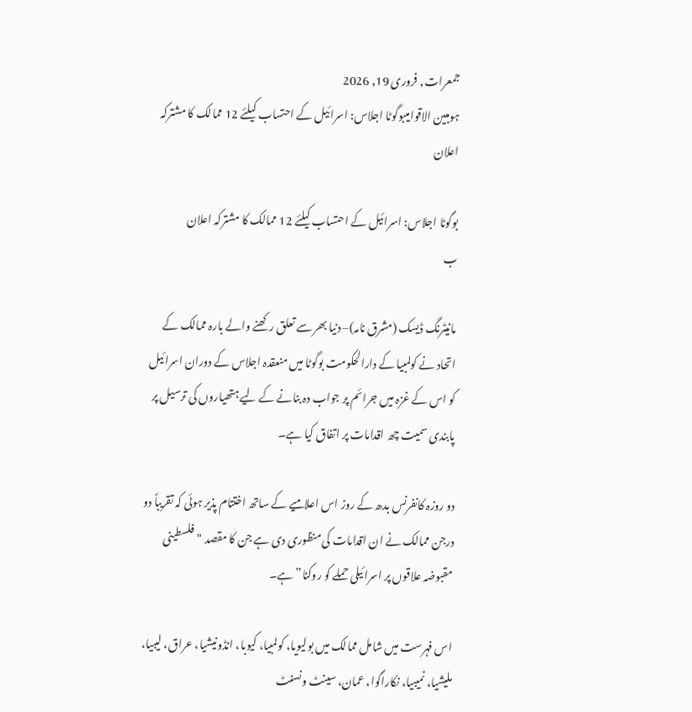جمعرات, فروری 19, 2026
ہومبین الاقوامیبوگوٹا اجلاس: اسرائیل کے احتساب کیلئے 12 ممالک کا مشترکہ اعلان

بوگوٹا اجلاس: اسرائیل کے احتساب کیلئے 12 ممالک کا مشترکہ اعلان
ب

مانیٹرنگ ڈیسک (مشرق نامہ)– دنیا بھر سے تعلق رکھنے والے بارہ ممالک کے اتحاد نے کولمبیا کے دارالحکومت بوگوٹا میں منعقدہ اجلاس کے دوران اسرائیل کو اس کے غزہ میں جرائم پر جواب دہ بنانے کے لیے ہتھیاروں کی ترسیل پر پابندی سمیت چھ اقدامات پر اتفاق کیا ہے۔

دو روزہ کانفرنس بدھ کے روز اس اعلامیے کے ساتھ اختتام پذیر ہوئی کہ تقریباً دو درجن ممالک نے ان اقدامات کی منظوری دی ہے جن کا مقصد "فلسطینی مقبوضہ علاقوں پر اسرائیلی حملے کو روکنا” ہے۔

اس فہرست میں شامل ممالک میں بولیویا، کولمبیا، کیوبا، انڈونیشیا، عراق، لیبیا، ملیشیا، نمیبیا، نکاراگوا، عمان، سینٹ ونسنٹ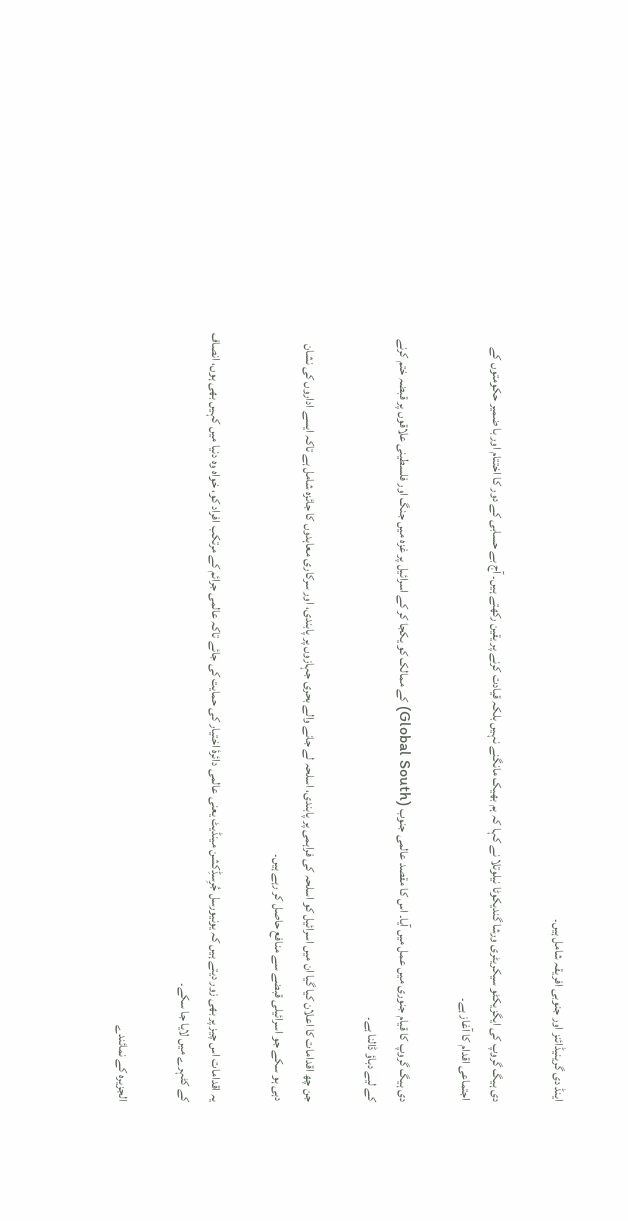اینڈ دی گرینیڈائنز اور جنوبی افریقہ شامل ہیں۔

دی ہیگ گروپ کی ایگزیکٹو سیکریٹری ورشا گندیکوٹا نیلوتلا نے کہا کہ ہم بھیک مانگنے نہیں بلکہ قیادت کرنے پر یقین رکھتے ہیں۔ آج بے حسابی کے دور کا اختتام اور با ضمیر حکومتوں کے اجتماعی اقدام کا آغاز ہے۔

دی ہیگ گروپ کا قیام جنوری میں عمل میں آیا۔ اس کا مقصد عالمی جنوب (Global South) کے ممالک کو یکجا کر کے اسرائیل پر غزہ میں جنگ اور فلسطینی علاقوں پر قبضہ ختم کرنے کے لیے دباؤ ڈالنا ہے۔

جن چھ اقدامات کا اعلان کیا گیا ان میں اسرائیل کو اسلحہ کی فراہمی پر پابندی، اسلحہ لے جانے والے بحری جہازوں پر پابندی، اور سرکاری معاہدوں کا جائزہ شامل ہے تاکہ ایسے اداروں کی نشان دہی ہو سکے جو اسرائیلی قبضے سے منافع حاصل کر رہے ہیں۔

یہ اقدامات اس چیز پر بھی زور دیتے ہیں کہ یونیورسل جُرِسڈِکشن مینڈیٹ یعنی عالمی دائرۂ اختیار کی حمایت کی جائے تاکہ عالمی جرائم کے مرتکب افراد کو، خواہ وہ دنیا میں کہیں بھی ہوں، انصاف کے کٹہرے میں لایا جا سکے۔

الجزیرہ کے نمائندے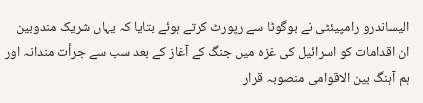الیساندرو رامپیئٹی نے بوگوٹا سے رپورٹ کرتے ہوئے بتایا کہ یہاں شریک مندوبین ان اقدامات کو اسرائیل کی غزہ میں جنگ کے آغاز کے بعد سب سے جرأت مندانہ اور ہم آہنگ بین الاقوامی منصوبہ قرار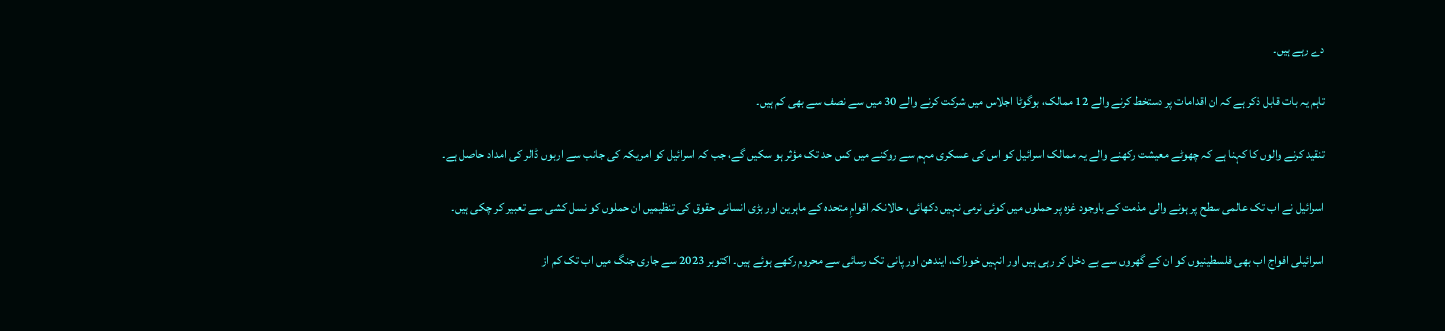دے رہے ہیں۔

تاہم یہ بات قابل ذکر ہے کہ ان اقدامات پر دستخط کرنے والے 12 ممالک، بوگوٹا اجلاس میں شرکت کرنے والے 30 میں سے نصف سے بھی کم ہیں۔

تنقید کرنے والوں کا کہنا ہے کہ چھوٹے معیشت رکھنے والے یہ ممالک اسرائیل کو اس کی عسکری مہم سے روکنے میں کس حد تک مؤثر ہو سکیں گے، جب کہ اسرائیل کو امریکہ کی جانب سے اربوں ڈالر کی امداد حاصل ہے۔

اسرائیل نے اب تک عالمی سطح پر ہونے والی مذمت کے باوجود غزہ پر حملوں میں کوئی نرمی نہیں دکھائی، حالانکہ اقوامِ متحدہ کے ماہرین اور بڑی انسانی حقوق کی تنظیمیں ان حملوں کو نسل کشی سے تعبیر کر چکی ہیں۔

اسرائیلی افواج اب بھی فلسطینیوں کو ان کے گھروں سے بے دخل کر رہی ہیں اور انہیں خوراک، ایندھن اور پانی تک رسائی سے محروم رکھے ہوئے ہیں۔ اکتوبر 2023 سے جاری جنگ میں اب تک کم از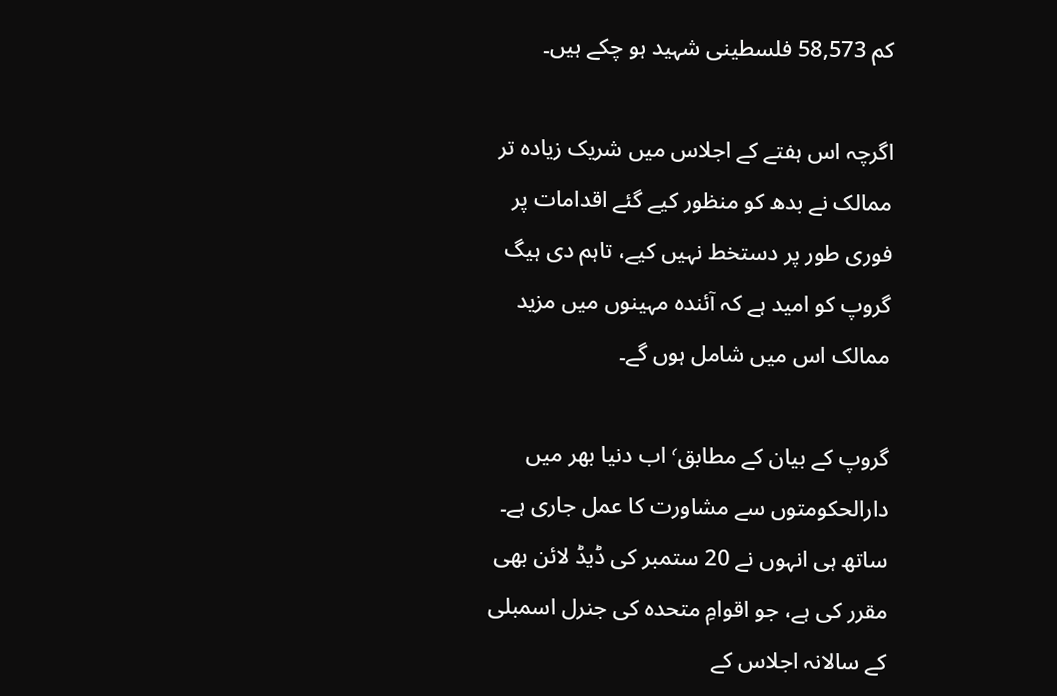کم 58,573 فلسطینی شہید ہو چکے ہیں۔

اگرچہ اس ہفتے کے اجلاس میں شریک زیادہ تر ممالک نے بدھ کو منظور کیے گئے اقدامات پر فوری طور پر دستخط نہیں کیے، تاہم دی ہیگ گروپ کو امید ہے کہ آئندہ مہینوں میں مزید ممالک اس میں شامل ہوں گے۔

گروپ کے بیان کے مطابق٬ اب دنیا بھر میں دارالحکومتوں سے مشاورت کا عمل جاری ہے۔
ساتھ ہی انہوں نے 20 ستمبر کی ڈیڈ لائن بھی مقرر کی ہے، جو اقوامِ متحدہ کی جنرل اسمبلی کے سالانہ اجلاس کے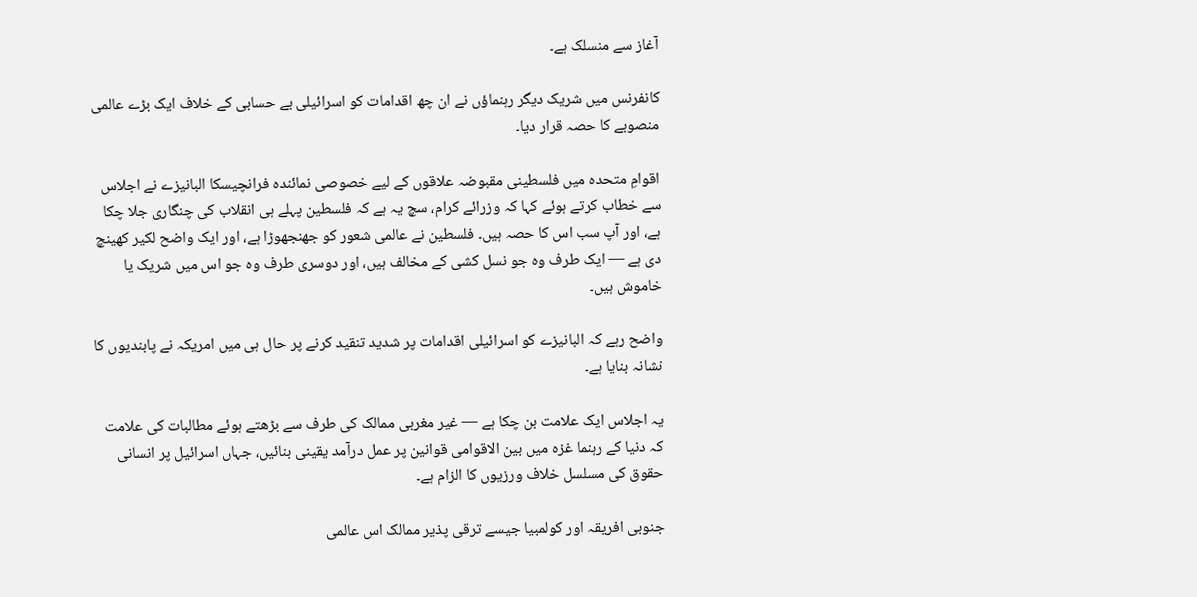آغاز سے منسلک ہے۔

کانفرنس میں شریک دیگر رہنماؤں نے ان چھ اقدامات کو اسرائیلی بے حسابی کے خلاف ایک بڑے عالمی منصوبے کا حصہ قرار دیا۔

اقوامِ متحدہ میں فلسطینی مقبوضہ علاقوں کے لیے خصوصی نمائندہ فرانچیسکا البانیزے نے اجلاس سے خطاب کرتے ہوئے کہا کہ وزرائے کرام، سچ یہ ہے کہ فلسطین پہلے ہی انقلاب کی چنگاری جلا چکا ہے، اور آپ سب اس کا حصہ ہیں۔ فلسطین نے عالمی شعور کو جھنجھوڑا ہے، اور ایک واضح لکیر کھینچ دی ہے — ایک طرف وہ جو نسل کشی کے مخالف ہیں، اور دوسری طرف وہ جو اس میں شریک یا خاموش ہیں۔

واضح رہے کہ البانیزے کو اسرائیلی اقدامات پر شدید تنقید کرنے پر حال ہی میں امریکہ نے پابندیوں کا نشانہ بنایا ہے۔

یہ اجلاس ایک علامت بن چکا ہے — غیر مغربی ممالک کی طرف سے بڑھتے ہوئے مطالبات کی علامت کہ دنیا کے رہنما غزہ میں بین الاقوامی قوانین پر عمل درآمد یقینی بنائیں، جہاں اسرائیل پر انسانی حقوق کی مسلسل خلاف ورزیوں کا الزام ہے۔

جنوبی افریقہ اور کولمبیا جیسے ترقی پذیر ممالک اس عالمی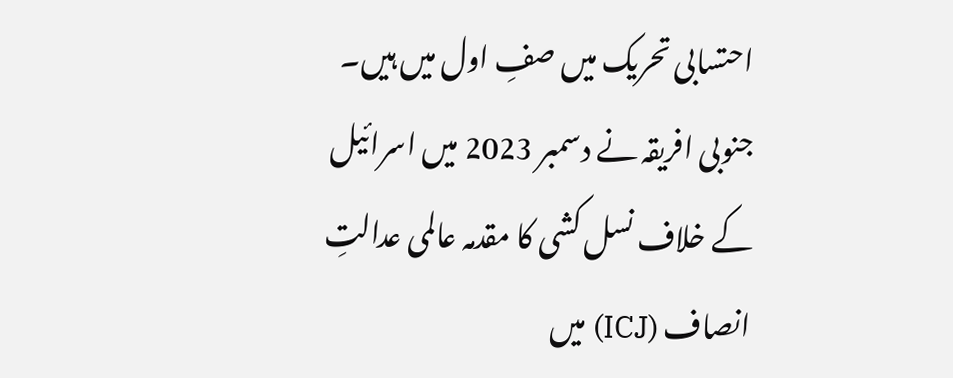احتسابی تحریک میں صفِ اول میں ہیں۔ جنوبی افریقہ نے دسمبر 2023 میں اسرائیل کے خلاف نسل کشی کا مقدمہ عالمی عدالتِ انصاف (ICJ) میں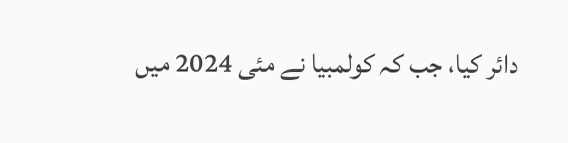دائر کیا، جب کہ کولمبیا نے مئی 2024 میں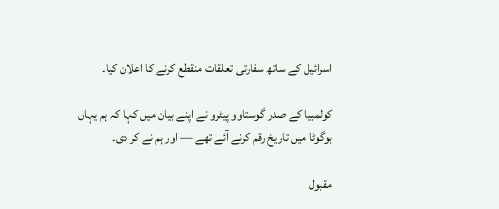اسرائیل کے ساتھ سفارتی تعلقات منقطع کرنے کا اعلان کیا۔

کولمبیا کے صدر گوستاوو پیٹرو نے اپنے بیان میں کہا کہ ہم یہاں بوگوٹا میں تاریخ رقم کرنے آئے تھے — اور ہم نے کر دی۔

مقبول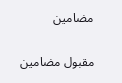مضامین

مقبول مضامین